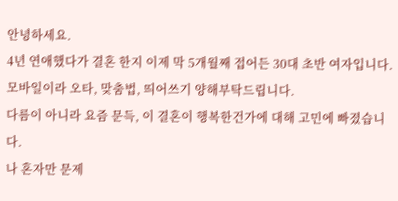안녕하세요.
4년 연애했다가 결혼 한지 이제 막 5개월째 접어든 30대 초반 여자입니다.
모바일이라 오타, 맞춤법, 띄어쓰기 양해부탁드립니다.
다름이 아니라 요즘 문득, 이 결혼이 행복한건가에 대해 고민에 빠졌습니다.
나 혼자만 문제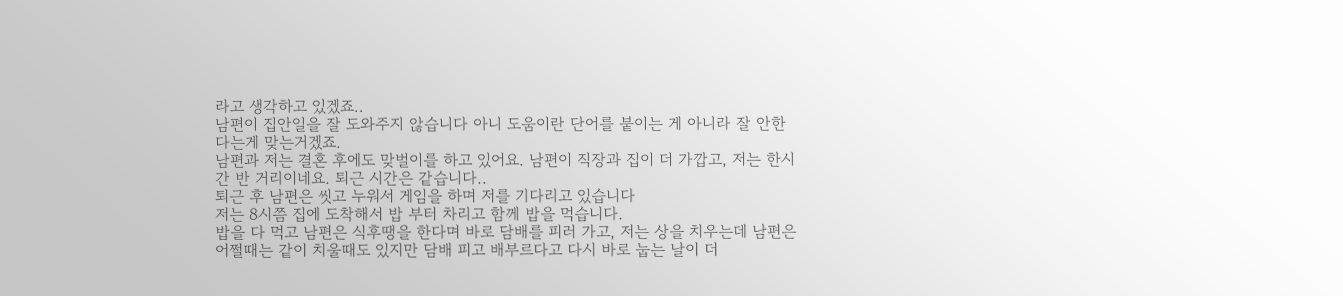라고 생각하고 있겠죠..
남편이 집안일을 잘 도와주지 않습니다 아니 도움이란 단어를 붙이는 게 아니라 잘 안한다는게 맞는거겠죠.
남편과 저는 결혼 후에도 맞벌이를 하고 있어요. 남편이 직장과 집이 더 가깝고, 저는 한시간 반 거리이네요. 퇴근 시간은 같습니다..
퇴근 후 남편은 씻고 누워서 게임을 하며 저를 기다리고 있습니다
저는 8시쯤 집에 도착해서 밥 부터 차리고 함께 밥을 먹습니다.
밥을 다 먹고 남편은 식후땡을 한다며 바로 담배를 피러 가고, 저는 상을 치우는데 남편은 어쩔때는 같이 치울때도 있지만 담배 피고 배부르다고 다시 바로 눕는 날이 더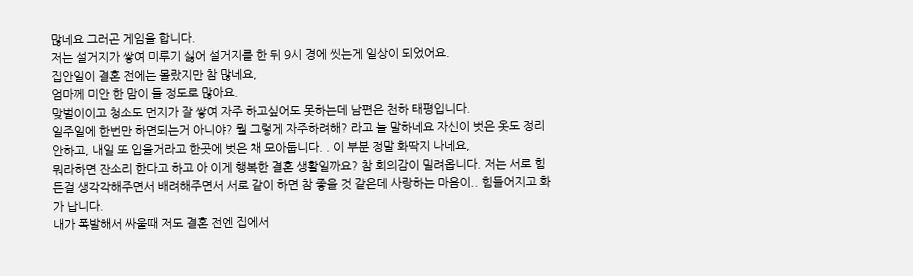많네요 그러곤 게임을 합니다.
저는 설거지가 쌓여 미루기 싫어 설거지를 한 뒤 9시 경에 씻는게 일상이 되었어요.
집안일이 결혼 전에는 몰랐지만 참 많네요,
엄마께 미안 한 맘이 들 정도로 많아요.
맞벌이이고 청소도 먼지가 잘 쌓여 자주 하고싶어도 못하는데 남편은 천하 태평입니다.
일주일에 한번만 하면되는거 아니야? 뭘 그렇게 자주하려해? 라고 늘 말하네요 자신이 벗은 옷도 정리 안하고, 내일 또 입을거라고 한곳에 벗은 채 모아둡니다. . 이 부분 정말 화딱지 나네요,
뭐라하면 잔소리 한다고 하고 아 이게 행복한 결혼 생활일까요? 참 회의감이 밀려옵니다. 저는 서로 힘든걸 생각각해주면서 배려해주면서 서로 같이 하면 참 좋을 것 같은데 사랑하는 마음이.. 힘들어지고 화가 납니다.
내가 폭발해서 싸울때 저도 결혼 전엔 집에서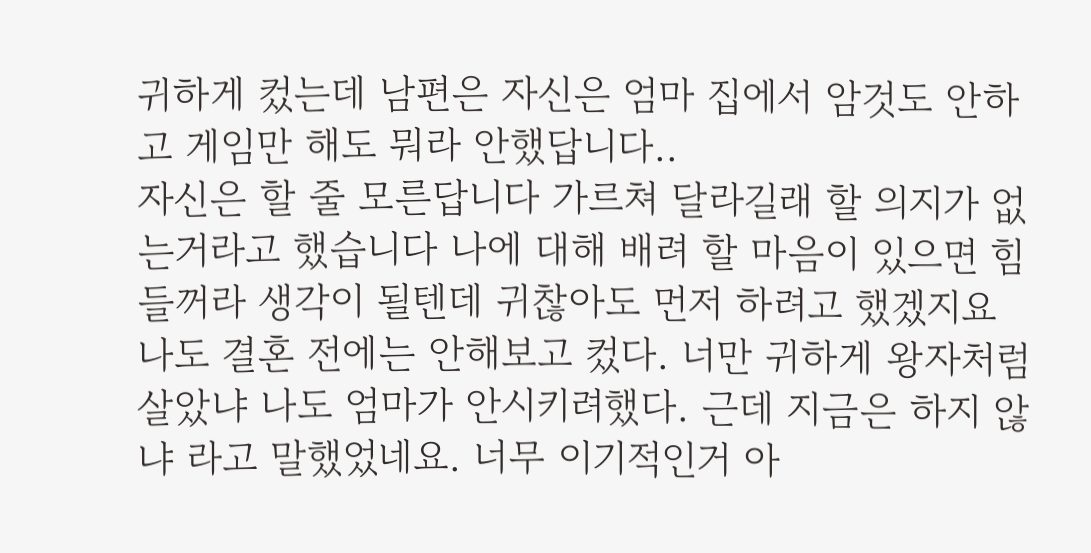귀하게 컸는데 남편은 자신은 엄마 집에서 암것도 안하고 게임만 해도 뭐라 안했답니다..
자신은 할 줄 모른답니다 가르쳐 달라길래 할 의지가 없는거라고 했습니다 나에 대해 배려 할 마음이 있으면 힘들꺼라 생각이 될텐데 귀찮아도 먼저 하려고 했겠지요
나도 결혼 전에는 안해보고 컸다. 너만 귀하게 왕자처럼 살았냐 나도 엄마가 안시키려했다. 근데 지금은 하지 않냐 라고 말했었네요. 너무 이기적인거 아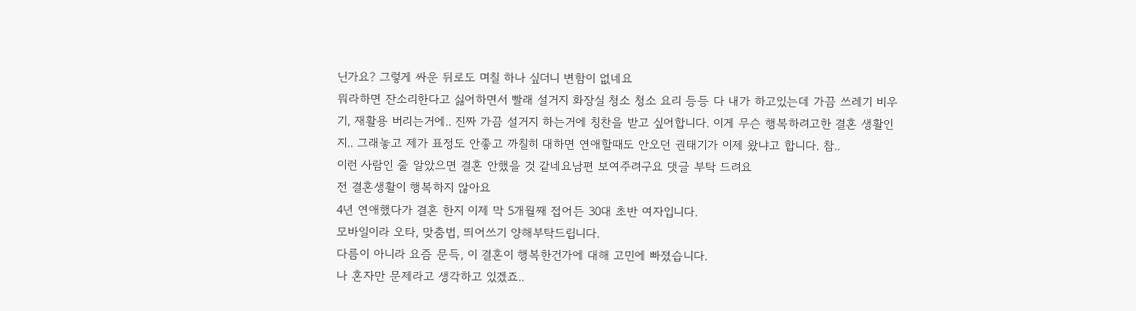닌가요? 그렇게 싸운 뒤로도 며칠 하나 싶더니 변함이 없네요
뭐라하면 잔소리한다고 싫어하면서 빨래 설거지 화장실 청소 청소 요리 등등 다 내가 하고있는데 가끔 쓰레기 비우기, 재활용 버리는거에.. 진짜 가끔 설거지 하는거에 칭찬을 받고 싶어합니다. 이게 무슨 행복하려고한 결혼 생활인지.. 그래놓고 제가 표정도 안좋고 까칠히 대하면 연애할때도 안오던 권태기가 이제 왔냐고 합니다. 참..
이런 사람인 줄 알았으면 결혼 안했을 것 같네요남편 보여주려구요 댓글 부탁 드려요
전 결혼생활이 행복하지 않아요
4년 연애했다가 결혼 한지 이제 막 5개월째 접어든 30대 초반 여자입니다.
모바일이라 오타, 맞춤법, 띄어쓰기 양해부탁드립니다.
다름이 아니라 요즘 문득, 이 결혼이 행복한건가에 대해 고민에 빠졌습니다.
나 혼자만 문제라고 생각하고 있겠죠..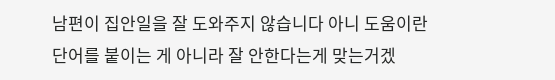남편이 집안일을 잘 도와주지 않습니다 아니 도움이란 단어를 붙이는 게 아니라 잘 안한다는게 맞는거겠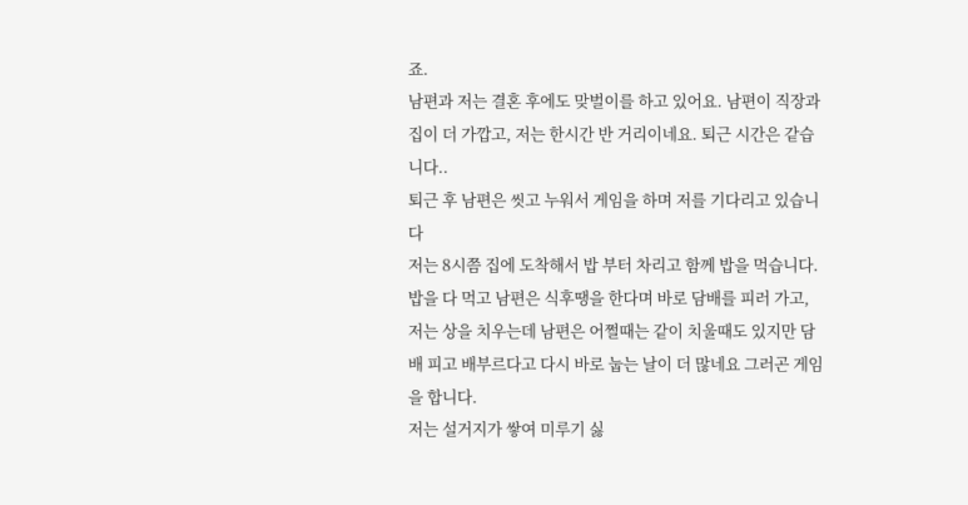죠.
남편과 저는 결혼 후에도 맞벌이를 하고 있어요. 남편이 직장과 집이 더 가깝고, 저는 한시간 반 거리이네요. 퇴근 시간은 같습니다..
퇴근 후 남편은 씻고 누워서 게임을 하며 저를 기다리고 있습니다
저는 8시쯤 집에 도착해서 밥 부터 차리고 함께 밥을 먹습니다.
밥을 다 먹고 남편은 식후땡을 한다며 바로 담배를 피러 가고, 저는 상을 치우는데 남편은 어쩔때는 같이 치울때도 있지만 담배 피고 배부르다고 다시 바로 눕는 날이 더 많네요 그러곤 게임을 합니다.
저는 설거지가 쌓여 미루기 싫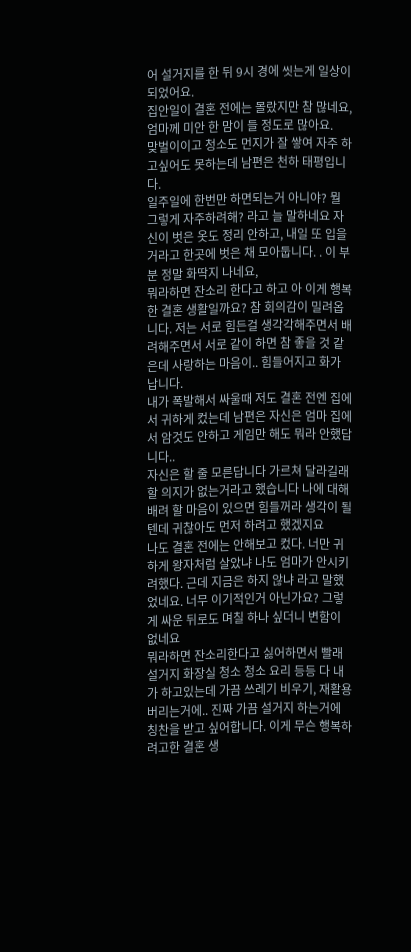어 설거지를 한 뒤 9시 경에 씻는게 일상이 되었어요.
집안일이 결혼 전에는 몰랐지만 참 많네요,
엄마께 미안 한 맘이 들 정도로 많아요.
맞벌이이고 청소도 먼지가 잘 쌓여 자주 하고싶어도 못하는데 남편은 천하 태평입니다.
일주일에 한번만 하면되는거 아니야? 뭘 그렇게 자주하려해? 라고 늘 말하네요 자신이 벗은 옷도 정리 안하고, 내일 또 입을거라고 한곳에 벗은 채 모아둡니다. . 이 부분 정말 화딱지 나네요,
뭐라하면 잔소리 한다고 하고 아 이게 행복한 결혼 생활일까요? 참 회의감이 밀려옵니다. 저는 서로 힘든걸 생각각해주면서 배려해주면서 서로 같이 하면 참 좋을 것 같은데 사랑하는 마음이.. 힘들어지고 화가 납니다.
내가 폭발해서 싸울때 저도 결혼 전엔 집에서 귀하게 컸는데 남편은 자신은 엄마 집에서 암것도 안하고 게임만 해도 뭐라 안했답니다..
자신은 할 줄 모른답니다 가르쳐 달라길래 할 의지가 없는거라고 했습니다 나에 대해 배려 할 마음이 있으면 힘들꺼라 생각이 될텐데 귀찮아도 먼저 하려고 했겠지요
나도 결혼 전에는 안해보고 컸다. 너만 귀하게 왕자처럼 살았냐 나도 엄마가 안시키려했다. 근데 지금은 하지 않냐 라고 말했었네요. 너무 이기적인거 아닌가요? 그렇게 싸운 뒤로도 며칠 하나 싶더니 변함이 없네요
뭐라하면 잔소리한다고 싫어하면서 빨래 설거지 화장실 청소 청소 요리 등등 다 내가 하고있는데 가끔 쓰레기 비우기, 재활용 버리는거에.. 진짜 가끔 설거지 하는거에 칭찬을 받고 싶어합니다. 이게 무슨 행복하려고한 결혼 생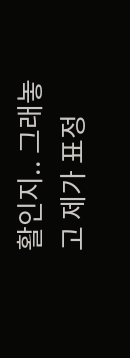활인지.. 그래놓고 제가 표정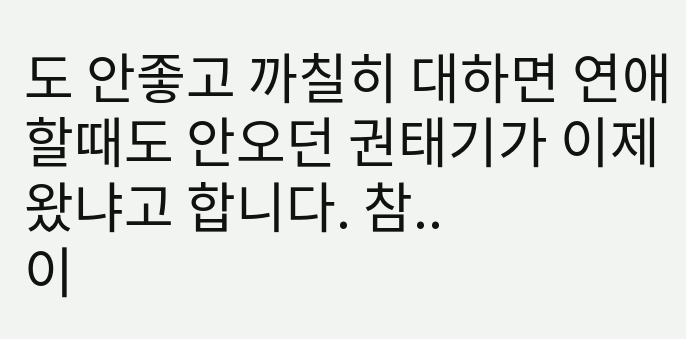도 안좋고 까칠히 대하면 연애할때도 안오던 권태기가 이제 왔냐고 합니다. 참..
이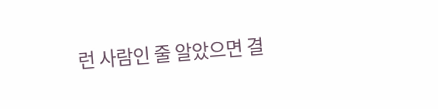런 사람인 줄 알았으면 결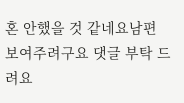혼 안했을 것 같네요남편 보여주려구요 댓글 부탁 드려요